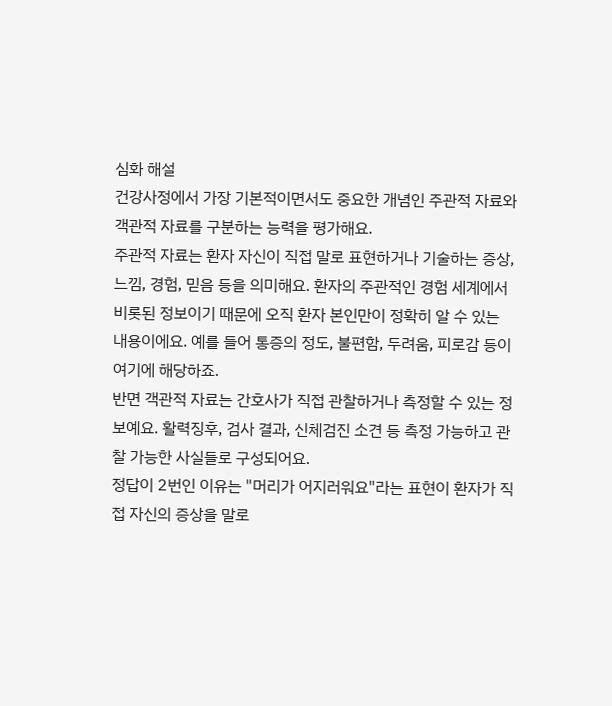심화 해설
건강사정에서 가장 기본적이면서도 중요한 개념인 주관적 자료와 객관적 자료를 구분하는 능력을 평가해요.
주관적 자료는 환자 자신이 직접 말로 표현하거나 기술하는 증상, 느낌, 경험, 믿음 등을 의미해요. 환자의 주관적인 경험 세계에서 비롯된 정보이기 때문에 오직 환자 본인만이 정확히 알 수 있는 내용이에요. 예를 들어 통증의 정도, 불편함, 두려움, 피로감 등이 여기에 해당하죠.
반면 객관적 자료는 간호사가 직접 관찰하거나 측정할 수 있는 정보예요. 활력징후, 검사 결과, 신체검진 소견 등 측정 가능하고 관찰 가능한 사실들로 구성되어요.
정답이 2번인 이유는 "머리가 어지러워요"라는 표현이 환자가 직접 자신의 증상을 말로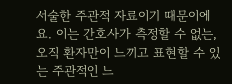서술한 주관적 자료이기 때문이에요. 이는 간호사가 측정할 수 없는, 오직 환자만이 느끼고 표현할 수 있는 주관적인 느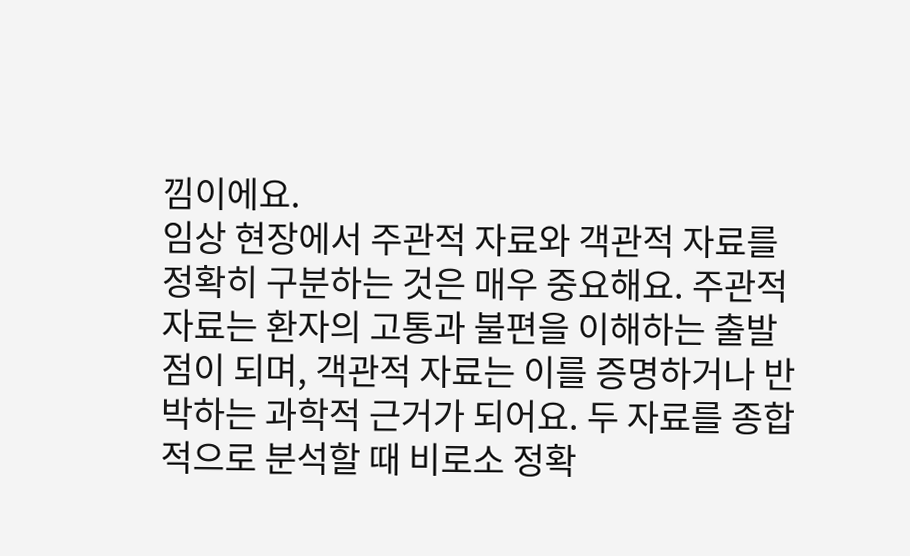낌이에요.
임상 현장에서 주관적 자료와 객관적 자료를 정확히 구분하는 것은 매우 중요해요. 주관적 자료는 환자의 고통과 불편을 이해하는 출발점이 되며, 객관적 자료는 이를 증명하거나 반박하는 과학적 근거가 되어요. 두 자료를 종합적으로 분석할 때 비로소 정확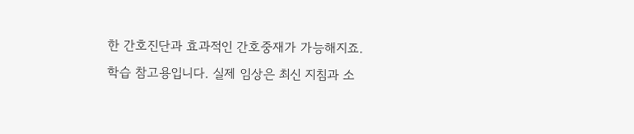한 간호진단과 효과적인 간호중재가 가능해지죠.
학습 참고용입니다. 실제 임상은 최신 지침과 소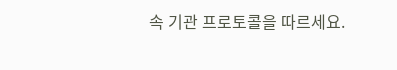속 기관 프로토콜을 따르세요.